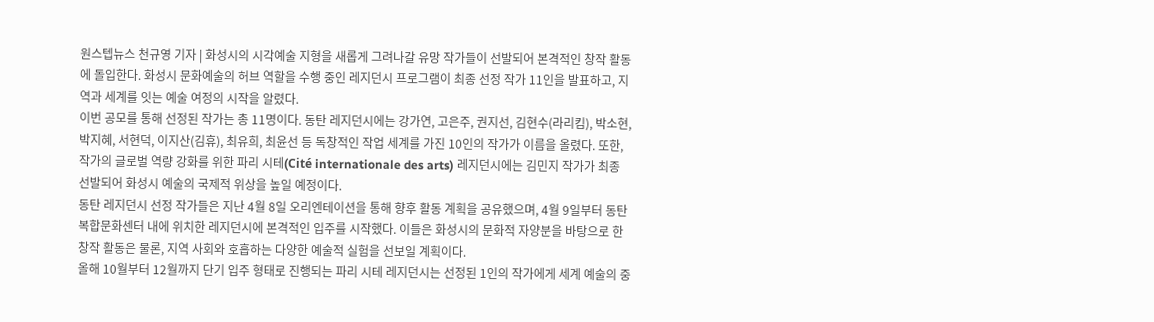원스텝뉴스 천규영 기자 | 화성시의 시각예술 지형을 새롭게 그려나갈 유망 작가들이 선발되어 본격적인 창작 활동에 돌입한다. 화성시 문화예술의 허브 역할을 수행 중인 레지던시 프로그램이 최종 선정 작가 11인을 발표하고, 지역과 세계를 잇는 예술 여정의 시작을 알렸다.
이번 공모를 통해 선정된 작가는 총 11명이다. 동탄 레지던시에는 강가연, 고은주, 권지선, 김현수(라리킴), 박소현, 박지혜, 서현덕, 이지산(김휴), 최유희, 최윤선 등 독창적인 작업 세계를 가진 10인의 작가가 이름을 올렸다. 또한, 작가의 글로벌 역량 강화를 위한 파리 시테(Cité internationale des arts) 레지던시에는 김민지 작가가 최종 선발되어 화성시 예술의 국제적 위상을 높일 예정이다.
동탄 레지던시 선정 작가들은 지난 4월 8일 오리엔테이션을 통해 향후 활동 계획을 공유했으며, 4월 9일부터 동탄복합문화센터 내에 위치한 레지던시에 본격적인 입주를 시작했다. 이들은 화성시의 문화적 자양분을 바탕으로 한 창작 활동은 물론, 지역 사회와 호흡하는 다양한 예술적 실험을 선보일 계획이다.
올해 10월부터 12월까지 단기 입주 형태로 진행되는 파리 시테 레지던시는 선정된 1인의 작가에게 세계 예술의 중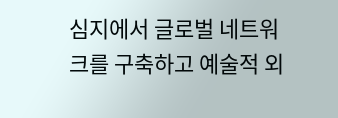심지에서 글로벌 네트워크를 구축하고 예술적 외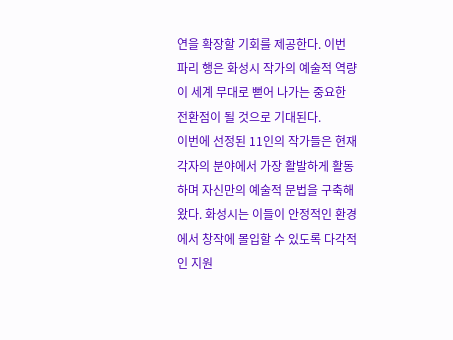연을 확장할 기회를 제공한다. 이번 파리 행은 화성시 작가의 예술적 역량이 세계 무대로 뻗어 나가는 중요한 전환점이 될 것으로 기대된다.
이번에 선정된 11인의 작가들은 현재 각자의 분야에서 가장 활발하게 활동하며 자신만의 예술적 문법을 구축해왔다. 화성시는 이들이 안정적인 환경에서 창작에 몰입할 수 있도록 다각적인 지원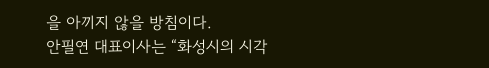을 아끼지 않을 방침이다.
안필연 대표이사는 “화성시의 시각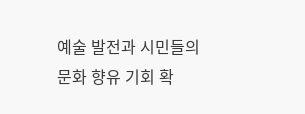예술 발전과 시민들의 문화 향유 기회 확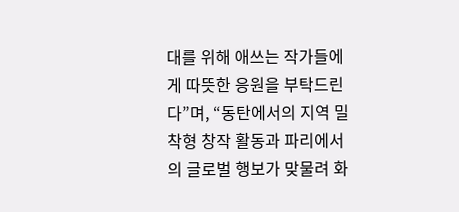대를 위해 애쓰는 작가들에게 따뜻한 응원을 부탁드린다”며, “동탄에서의 지역 밀착형 창작 활동과 파리에서의 글로벌 행보가 맞물려 화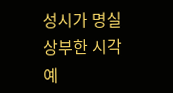성시가 명실상부한 시각예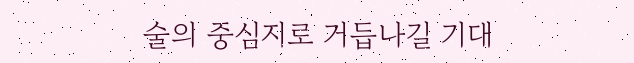술의 중심지로 거듭나길 기대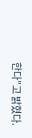한다”고 밝혔다.